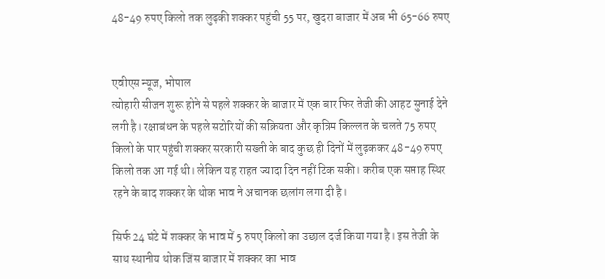48-49 रुपए किलो तक लुढ़की शक्कर पहुंची 55 पर, खुदरा बाजार में अब भी 65-66 रुपए


एवीएस न्यूज, भोपाल
त्योहारी सीजन शुरू होने से पहले शक्कर के बाजार में एक बार फिर तेजी की आहट सुनाई देने लगी है। रक्षाबंधन के पहले सटोरियों की सक्रियता और कृत्रिम किल्लत के चलते 75 रुपए किलो के पार पहुंची शक्कर सरकारी सख्ती के बाद कुछ ही दिनों में लुढ़ककर 48-49 रुपए किलो तक आ गई थी। लेकिन यह राहत ज्यादा दिन नहीं टिक सकी। करीब एक सप्ताह स्थिर रहने के बाद शक्कर के थोक भाव ने अचानक छलांग लगा दी है।

सिर्फ 24 घंटे में शक्कर के भाव में 5 रुपए किलो का उछाल दर्ज किया गया है। इस तेजी के साथ स्थानीय थोक जिंस बाजार में शक्कर का भाव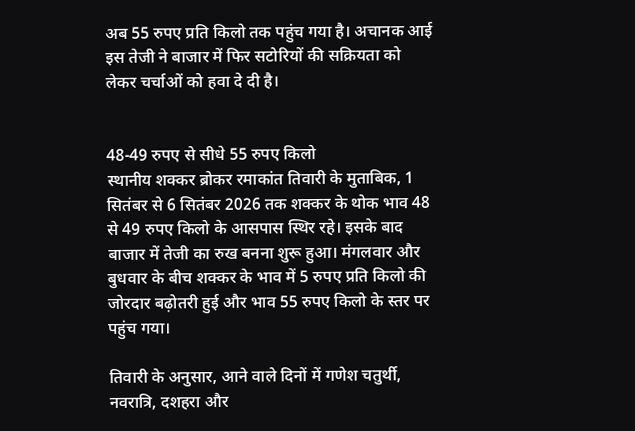अब 55 रुपए प्रति किलो तक पहुंच गया है। अचानक आई इस तेजी ने बाजार में फिर सटोरियों की सक्रियता को लेकर चर्चाओं को हवा दे दी है।


48-49 रुपए से सीधे 55 रुपए किलो
स्थानीय शक्कर ब्रोकर रमाकांत तिवारी के मुताबिक, 1 सितंबर से 6 सितंबर 2026 तक शक्कर के थोक भाव 48 से 49 रुपए किलो के आसपास स्थिर रहे। इसके बाद बाजार में तेजी का रुख बनना शुरू हुआ। मंगलवार और बुधवार के बीच शक्कर के भाव में 5 रुपए प्रति किलो की जोरदार बढ़ोतरी हुई और भाव 55 रुपए किलो के स्तर पर पहुंच गया।

तिवारी के अनुसार, आने वाले दिनों में गणेश चतुर्थी, नवरात्रि, दशहरा और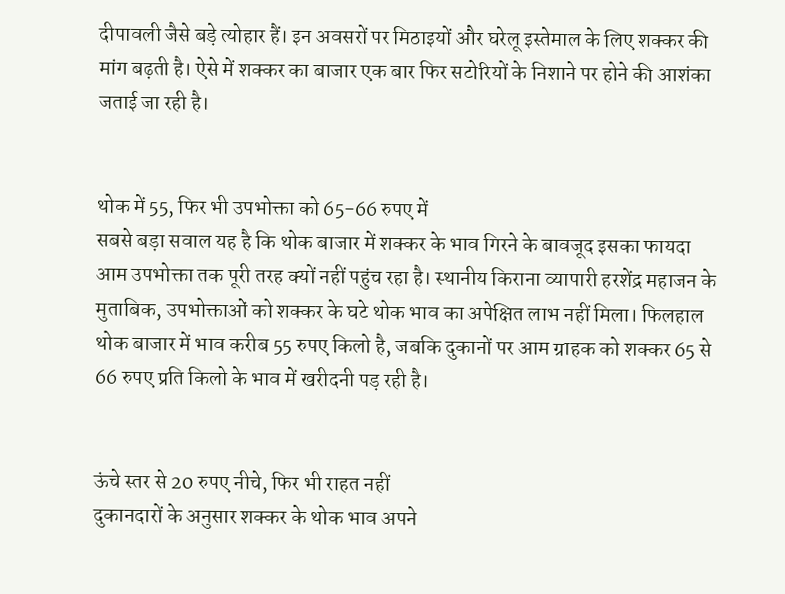दीपावली जैसे बड़े त्योहार हैं। इन अवसरों पर मिठाइयों और घरेलू इस्तेमाल के लिए शक्कर की मांग बढ़ती है। ऐसे में शक्कर का बाजार एक बार फिर सटोरियों के निशाने पर होने की आशंका जताई जा रही है।


थोक में 55, फिर भी उपभोक्ता को 65-66 रुपए में
सबसे बड़ा सवाल यह है कि थोक बाजार में शक्कर के भाव गिरने के बावजूद इसका फायदा आम उपभोक्ता तक पूरी तरह क्यों नहीं पहुंच रहा है। स्थानीय किराना व्यापारी हरशेंद्र महाजन के मुताबिक, उपभोक्ताओं को शक्कर के घटे थोक भाव का अपेक्षित लाभ नहीं मिला। फिलहाल थोक बाजार में भाव करीब 55 रुपए किलो है, जबकि दुकानों पर आम ग्राहक को शक्कर 65 से 66 रुपए प्रति किलो के भाव में खरीदनी पड़ रही है।


ऊंचे स्तर से 20 रुपए नीचे, फिर भी राहत नहीं
दुकानदारों के अनुसार शक्कर के थोक भाव अपने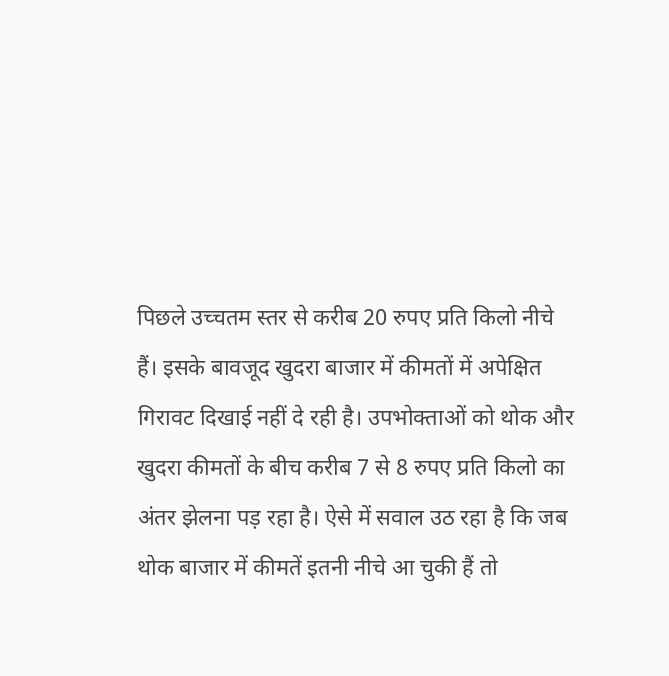पिछले उच्चतम स्तर से करीब 20 रुपए प्रति किलो नीचे हैं। इसके बावजूद खुदरा बाजार में कीमतों में अपेक्षित गिरावट दिखाई नहीं दे रही है। उपभोक्ताओं को थोक और खुदरा कीमतों के बीच करीब 7 से 8 रुपए प्रति किलो का अंतर झेलना पड़ रहा है। ऐसे में सवाल उठ रहा है कि जब थोक बाजार में कीमतें इतनी नीचे आ चुकी हैं तो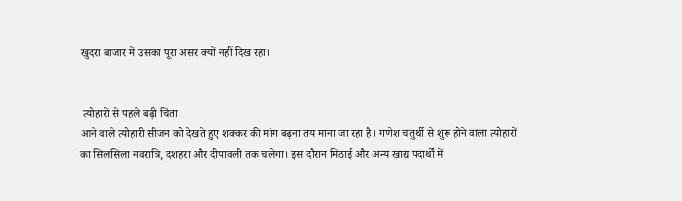खुदरा बाजार में उसका पूरा असर क्यों नहीं दिख रहा।


 त्योहारों से पहले बढ़ी चिंता
आने वाले त्योहारी सीजन को देखते हुए शक्कर की मांग बढ़ना तय माना जा रहा है। गणेश चतुर्थी से शुरू होने वाला त्योहारों का सिलसिला नवरात्रि, दशहरा और दीपावली तक चलेगा। इस दौरान मिठाई और अन्य खाद्य पदार्थों में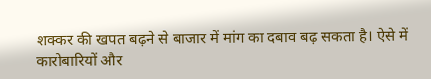शक्कर की खपत बढ़ने से बाजार में मांग का दबाव बढ़ सकता है। ऐसे में कारोबारियों और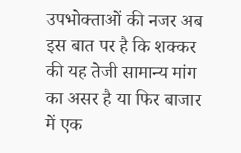उपभोक्ताओं की नजर अब इस बात पर है कि शक्कर की यह तेजी सामान्य मांग का असर है या फिर बाजार में एक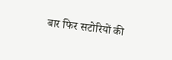बार फिर सटोरियों की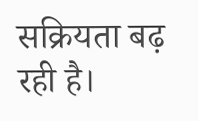सक्रियता बढ़ रही है।